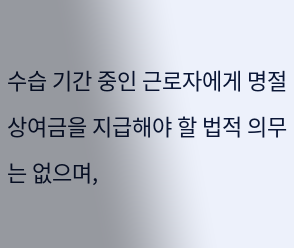수습 기간 중인 근로자에게 명절 상여금을 지급해야 할 법적 의무는 없으며,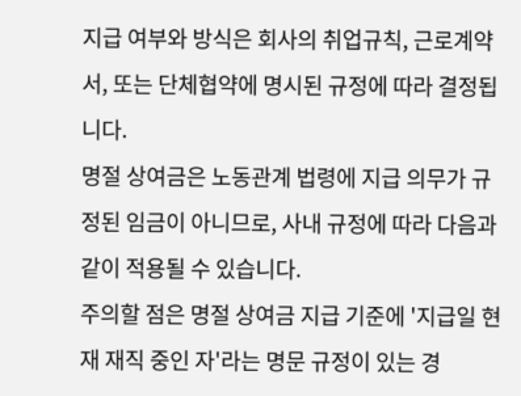지급 여부와 방식은 회사의 취업규칙, 근로계약서, 또는 단체협약에 명시된 규정에 따라 결정됩니다.
명절 상여금은 노동관계 법령에 지급 의무가 규정된 임금이 아니므로, 사내 규정에 따라 다음과 같이 적용될 수 있습니다.
주의할 점은 명절 상여금 지급 기준에 '지급일 현재 재직 중인 자'라는 명문 규정이 있는 경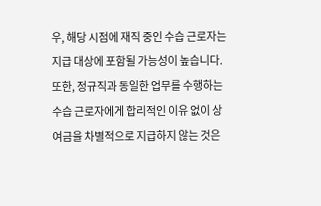우, 해당 시점에 재직 중인 수습 근로자는 지급 대상에 포함될 가능성이 높습니다. 또한, 정규직과 동일한 업무를 수행하는 수습 근로자에게 합리적인 이유 없이 상여금을 차별적으로 지급하지 않는 것은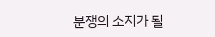분쟁의 소지가 될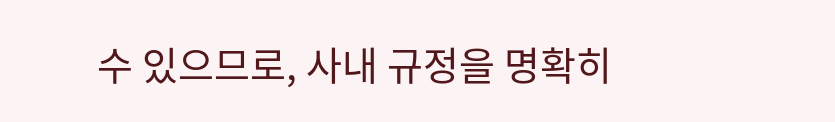수 있으므로, 사내 규정을 명확히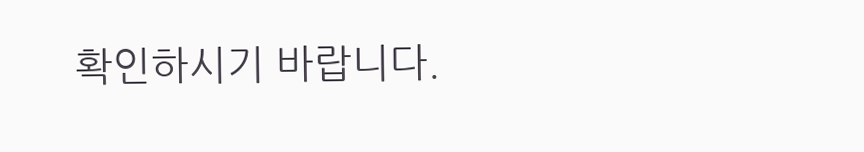확인하시기 바랍니다.